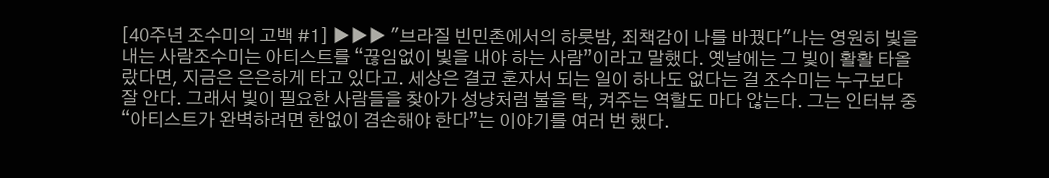[40주년 조수미의 고백 #1] ▶▶▶ "브라질 빈민촌에서의 하룻밤, 죄책감이 나를 바꿨다"나는 영원히 빛을 내는 사람조수미는 아티스트를 “끊임없이 빛을 내야 하는 사람”이라고 말했다. 옛날에는 그 빛이 활활 타올랐다면, 지금은 은은하게 타고 있다고. 세상은 결코 혼자서 되는 일이 하나도 없다는 걸 조수미는 누구보다 잘 안다. 그래서 빛이 필요한 사람들을 찾아가 성냥처럼 불을 탁, 켜주는 역할도 마다 않는다. 그는 인터뷰 중 “아티스트가 완벽하려면 한없이 겸손해야 한다”는 이야기를 여러 번 했다.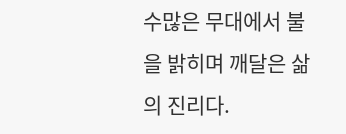수많은 무대에서 불을 밝히며 깨달은 삶의 진리다.